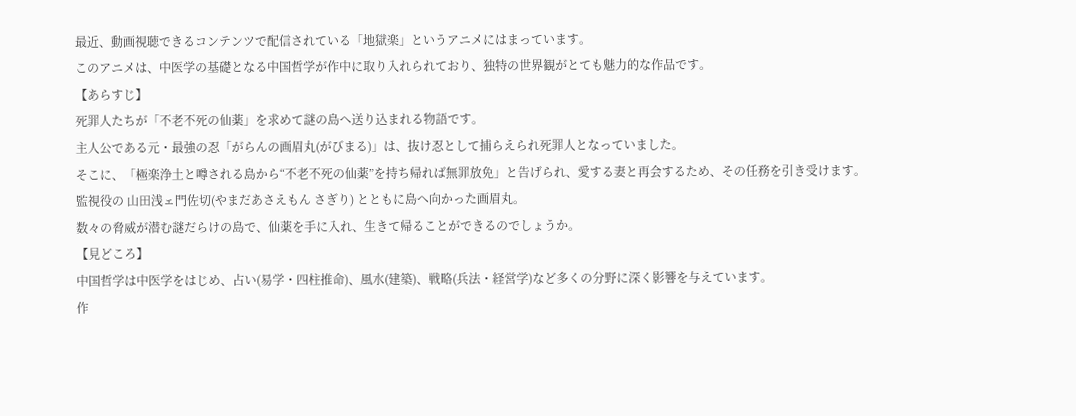最近、動画視聴できるコンテンツで配信されている「地獄楽」というアニメにはまっています。
このアニメは、中医学の基礎となる中国哲学が作中に取り入れられており、独特の世界観がとても魅力的な作品です。
【あらすじ】
死罪人たちが「不老不死の仙薬」を求めて謎の島へ送り込まれる物語です。
主人公である元・最強の忍「がらんの画眉丸(がびまる)」は、抜け忍として捕らえられ死罪人となっていました。
そこに、「極楽浄土と噂される島から“不老不死の仙薬”を持ち帰れば無罪放免」と告げられ、愛する妻と再会するため、その任務を引き受けます。
監視役の 山田浅ェ門佐切(やまだあさえもん さぎり) とともに島へ向かった画眉丸。
数々の脅威が潜む謎だらけの島で、仙薬を手に入れ、生きて帰ることができるのでしょうか。
【見どころ】
中国哲学は中医学をはじめ、占い(易学・四柱推命)、風水(建築)、戦略(兵法・経営学)など多くの分野に深く影響を与えています。
作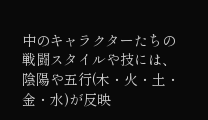中のキャラクターたちの戦闘スタイルや技には、陰陽や五行(木・火・土・金・水)が反映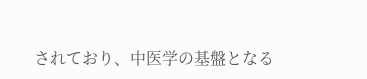されており、中医学の基盤となる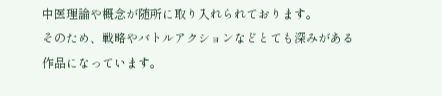中医理論や概念が随所に取り入れられております。
そのため、戦略やバトルアクションなどとても深みがある作品になっています。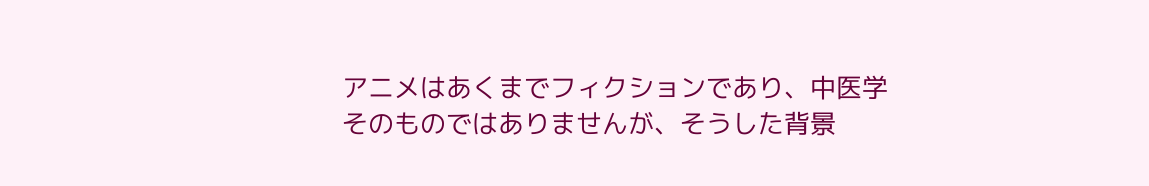アニメはあくまでフィクションであり、中医学そのものではありませんが、そうした背景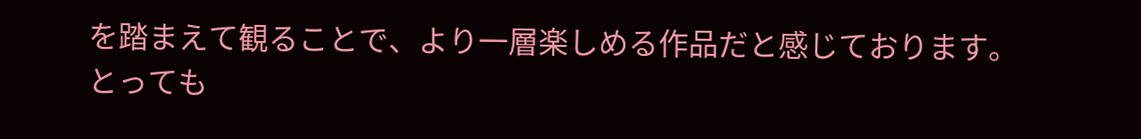を踏まえて観ることで、より一層楽しめる作品だと感じております。
とっても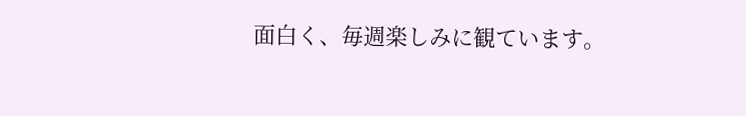面白く、毎週楽しみに観ています。